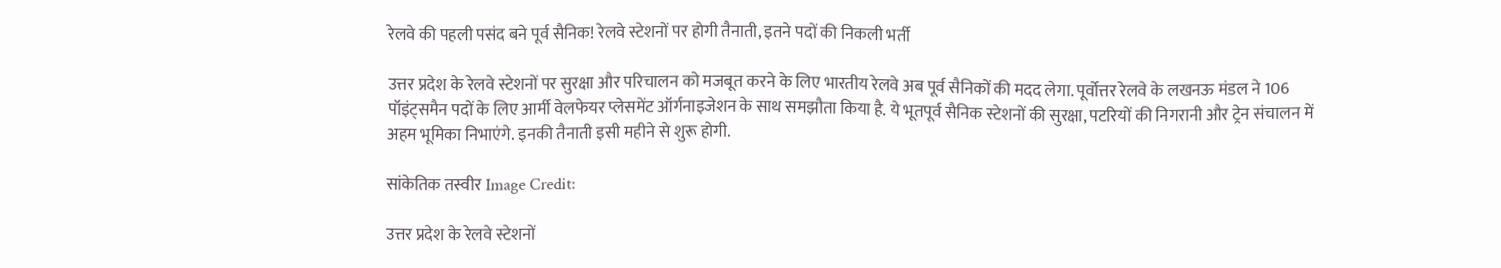रेलवे की पहली पसंद बने पूर्व सैनिक! रेलवे स्टेशनों पर होगी तैनाती, इतने पदों की निकली भर्ती

उत्तर प्रदेश के रेलवे स्टेशनों पर सुरक्षा और परिचालन को मजबूत करने के लिए भारतीय रेलवे अब पूर्व सैनिकों की मदद लेगा. पूर्वोत्तर रेलवे के लखनऊ मंडल ने 106 पॉइंट्समैन पदों के लिए आर्मी वेलफेयर प्लेसमेंट ऑर्गनाइजेशन के साथ समझौता किया है. ये भूतपूर्व सैनिक स्टेशनों की सुरक्षा, पटरियों की निगरानी और ट्रेन संचालन में अहम भूमिका निभाएंगे. इनकी तैनाती इसी महीने से शुरू होगी.

सांकेतिक तस्वीर Image Credit:

उत्तर प्रदेश के रेलवे स्टेशनों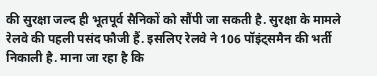की सुरक्षा जल्द ही भूतपूर्व सैनिकों को सौंपी जा सकती है. सुरक्षा के मामले रेलवे की पहली पसंद फौजी हैं. इसलिए रेलवे ने 106 पॉइंट्समैन की भर्ती निकाली है. माना जा रहा है कि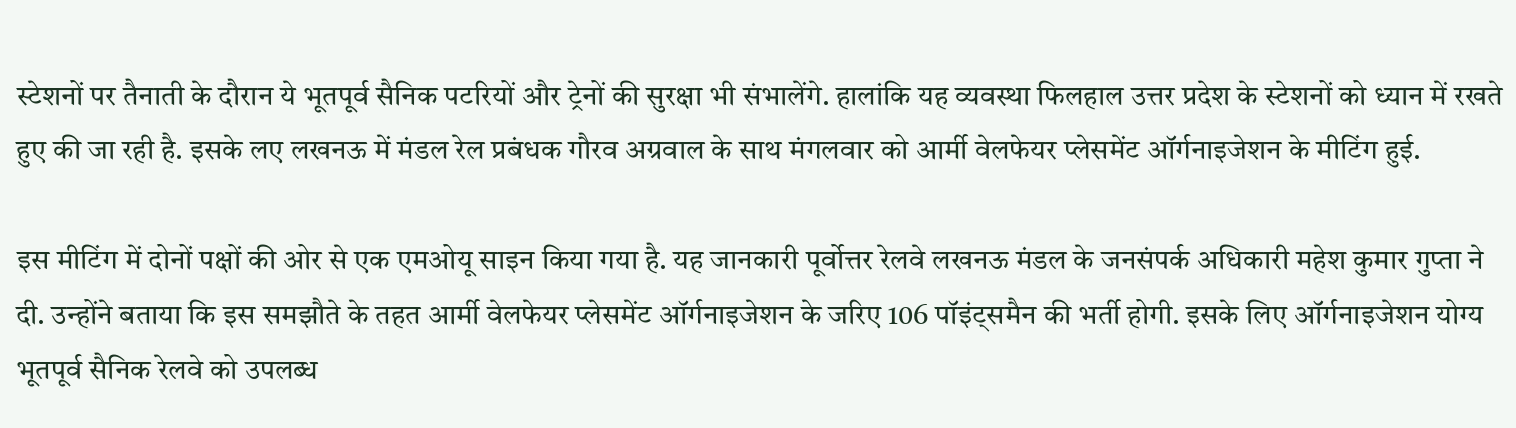स्टेशनों पर तैनाती के दौरान ये भूतपूर्व सैनिक पटरियों और ट्रेनों की सुरक्षा भी संभालेंगे. हालांकि यह व्यवस्था फिलहाल उत्तर प्रदेश के स्टेशनों को ध्यान में रखते हुए की जा रही है. इसके लए लखनऊ में मंडल रेल प्रबंधक गौरव अग्रवाल के साथ मंगलवार को आर्मी वेलफेयर प्लेसमेंट ऑर्गनाइजेशन के मीटिंग हुई.

इस मीटिंग में दोनों पक्षों की ओर से एक एमओयू साइन किया गया है. यह जानकारी पूर्वोत्तर रेलवे लखनऊ मंडल के जनसंपर्क अधिकारी महेश कुमार गुप्ता ने दी. उन्होंने बताया कि इस समझौते के तहत आर्मी वेलफेयर प्लेसमेंट ऑर्गनाइजेशन के जरिए 106 पॉइंट्समैन की भर्ती होगी. इसके लिए ऑर्गनाइजेशन योग्य भूतपूर्व सैनिक रेलवे को उपलब्ध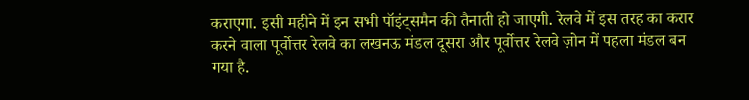कराएगा. इसी महीने में इन सभी पॉइंट्समैन की तैनाती हो जाएगी. रेलवे में इस तरह का करार करने वाला पूर्वोत्तर रेलवे का लखनऊ मंडल दूसरा और पूर्वोत्तर रेलवे ज़ोन में पहला मंडल बन गया है.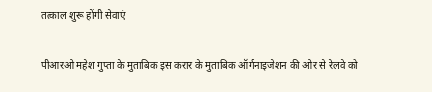तत्काल शुरू होंगी सेवाएं

पीआरओ महेश गुप्ता के मुताबिक इस करार के मुताबिक ऑर्गनाइजेशन की ओर से रेलवे को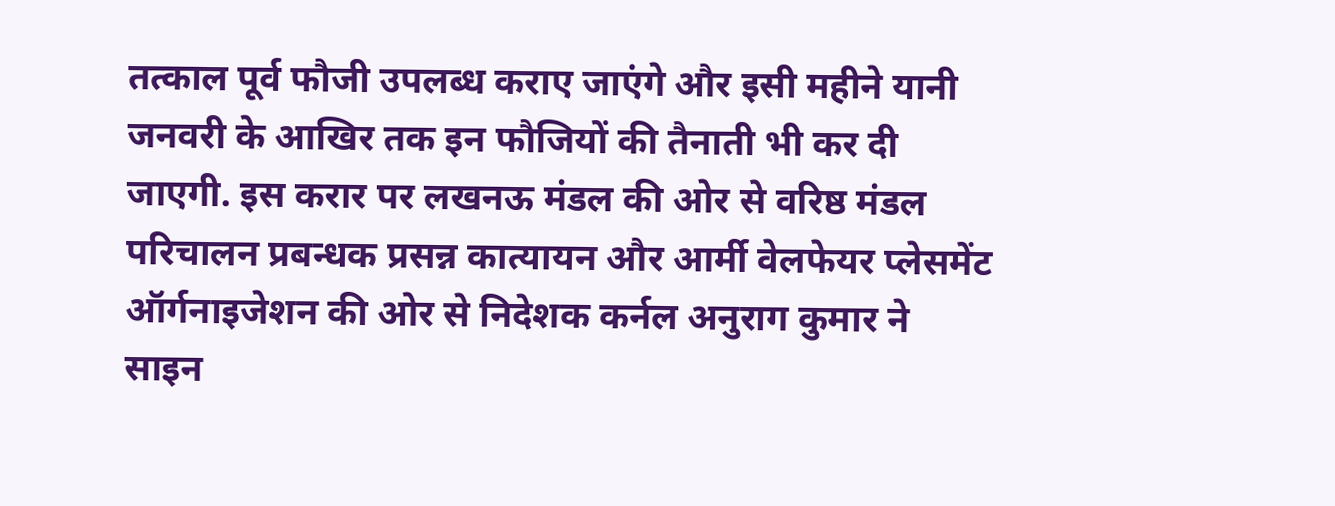तत्काल पूर्व फौजी उपलब्ध कराए जाएंगे और इसी महीने यानी जनवरी के आखिर तक इन फौजियों की तैनाती भी कर दी जाएगी. इस करार पर लखनऊ मंडल की ओर से वरिष्ठ मंडल परिचालन प्रबन्धक प्रसन्न कात्यायन और आर्मी वेलफेयर प्लेसमेंट ऑर्गनाइजेशन की ओर से निदेशक कर्नल अनुराग कुमार ने साइन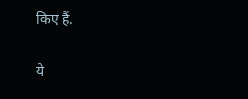किए हैं.

ये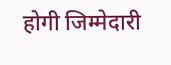होगी जिम्मेदारी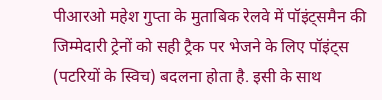पीआरओ महेश गुप्ता के मुताबिक रेलवे में पॉइंट्समैन की जिम्मेदारी ट्रेनों को सही ट्रैक पर भेजने के लिए पॉइंट्स (पटरियों के स्विच) बदलना होता है. इसी के साथ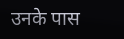उनके पास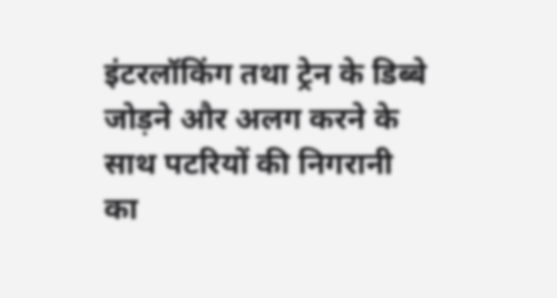इंटरलॉकिंग तथा ट्रेन के डिब्बे जोड़ने और अलग करने के साथ पटरियों की निगरानी का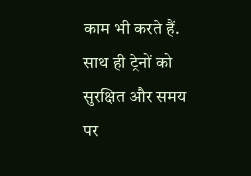काम भी करते हैं. साथ ही ट्रेनों को सुरक्षित और समय पर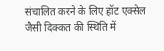संचालित करने के लिए हॉट एक्सेल जैसी दिक्कत की स्थिति में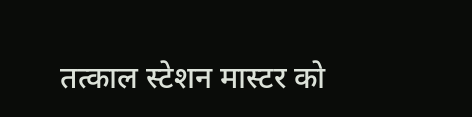तत्काल स्टेशन मास्टर को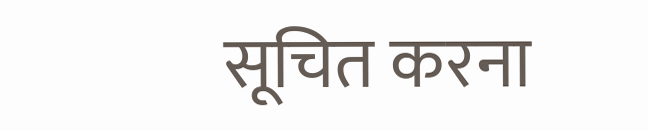सूचित करना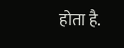होता है.